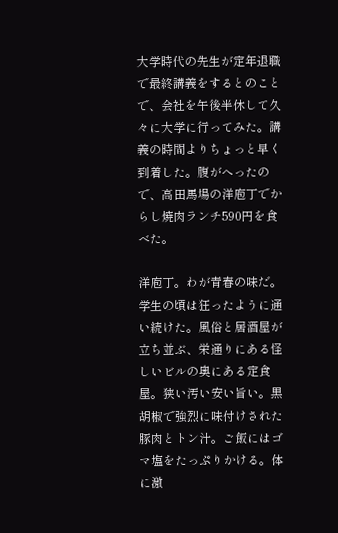大学時代の先生が定年退職で最終講義をするとのことで、会社を午後半休して久々に大学に行ってみた。講義の時間よりちょっと早く到着した。腹がへったので、高田馬場の洋庖丁でからし焼肉ランチ590円を食べた。

洋庖丁。わが青春の味だ。学生の頃は狂ったように通い続けた。風俗と居酒屋が立ち並ぶ、栄通りにある怪しいビルの奥にある定食屋。狭い汚い安い旨い。黒胡椒で強烈に味付けされた豚肉とトン汁。ご飯にはゴマ塩をたっぷりかける。体に激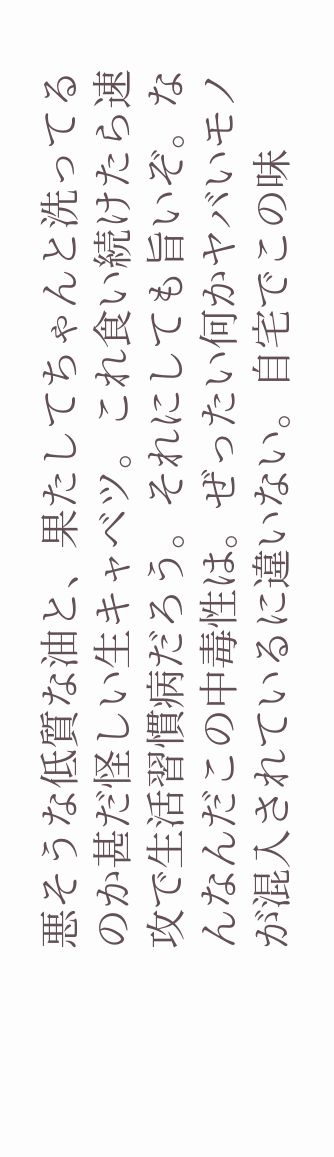悪そうな低質な油と、果たしてちゃんと洗ってるのか甚だ怪しい生キャベツ。これ食い続けたら速攻で生活習慣病だろう。それにしても旨いぞ。なんなんだこの中毒性は。ぜったい何かヤバいモノが混入されているに違いない。自宅でこの味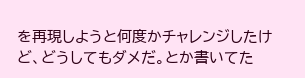を再現しようと何度かチャレンジしたけど、どうしてもダメだ。とか書いてた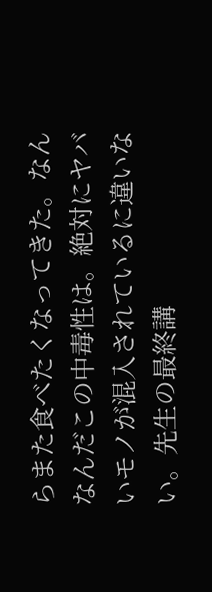らまた食べたくなってきた。なんなんだこの中毒性は。絶対にヤバいモノが混入されているに違いない。先生の最終講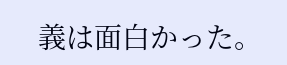義は面白かった。